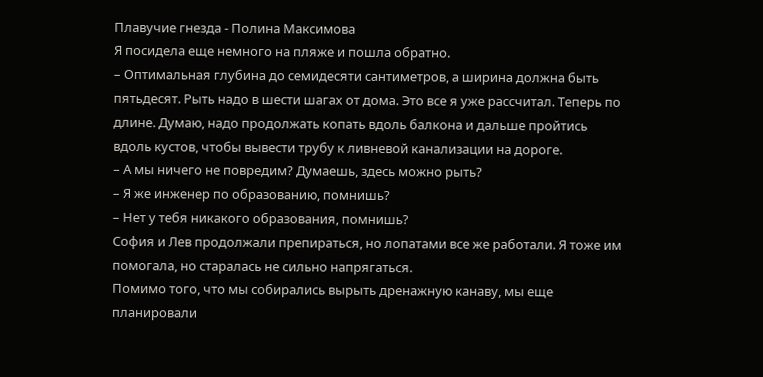Плавучие гнезда - Полина Максимова
Я посидела еще немного на пляже и пошла обратно.
– Оптимальная глубина до семидесяти сантиметров, а ширина должна быть пятьдесят. Рыть надо в шести шагах от дома. Это все я уже рассчитал. Теперь по длине. Думаю, надо продолжать копать вдоль балкона и дальше пройтись вдоль кустов, чтобы вывести трубу к ливневой канализации на дороге.
– А мы ничего не повредим? Думаешь, здесь можно рыть?
– Я же инженер по образованию, помнишь?
– Нет у тебя никакого образования, помнишь?
София и Лев продолжали препираться, но лопатами все же работали. Я тоже им помогала, но старалась не сильно напрягаться.
Помимо того, что мы собирались вырыть дренажную канаву, мы еще планировали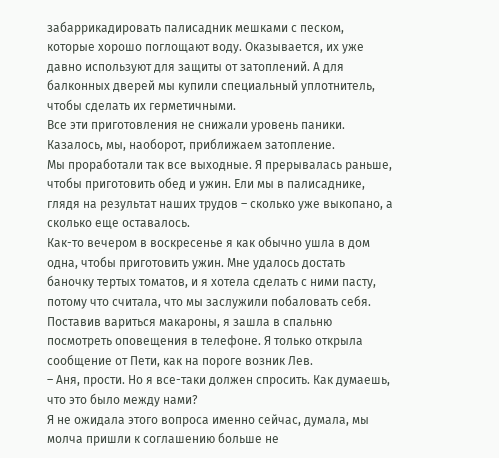забаррикадировать палисадник мешками с песком, которые хорошо поглощают воду. Оказывается, их уже давно используют для защиты от затоплений. А для балконных дверей мы купили специальный уплотнитель, чтобы сделать их герметичными.
Все эти приготовления не снижали уровень паники. Казалось, мы, наоборот, приближаем затопление.
Мы проработали так все выходные. Я прерывалась раньше, чтобы приготовить обед и ужин. Ели мы в палисаднике, глядя на результат наших трудов – сколько уже выкопано, а сколько еще оставалось.
Как-то вечером в воскресенье я как обычно ушла в дом одна, чтобы приготовить ужин. Мне удалось достать баночку тертых томатов, и я хотела сделать с ними пасту, потому что считала, что мы заслужили побаловать себя. Поставив вариться макароны, я зашла в спальню посмотреть оповещения в телефоне. Я только открыла сообщение от Пети, как на пороге возник Лев.
– Аня, прости. Но я все-таки должен спросить. Как думаешь, что это было между нами?
Я не ожидала этого вопроса именно сейчас, думала, мы молча пришли к соглашению больше не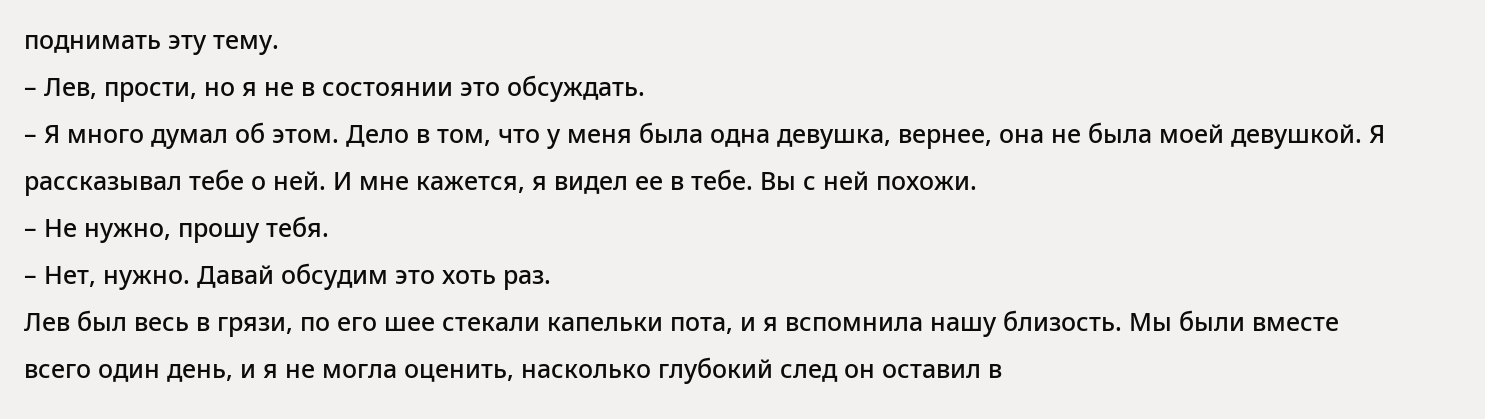поднимать эту тему.
– Лев, прости, но я не в состоянии это обсуждать.
– Я много думал об этом. Дело в том, что у меня была одна девушка, вернее, она не была моей девушкой. Я рассказывал тебе о ней. И мне кажется, я видел ее в тебе. Вы с ней похожи.
– Не нужно, прошу тебя.
– Нет, нужно. Давай обсудим это хоть раз.
Лев был весь в грязи, по его шее стекали капельки пота, и я вспомнила нашу близость. Мы были вместе всего один день, и я не могла оценить, насколько глубокий след он оставил в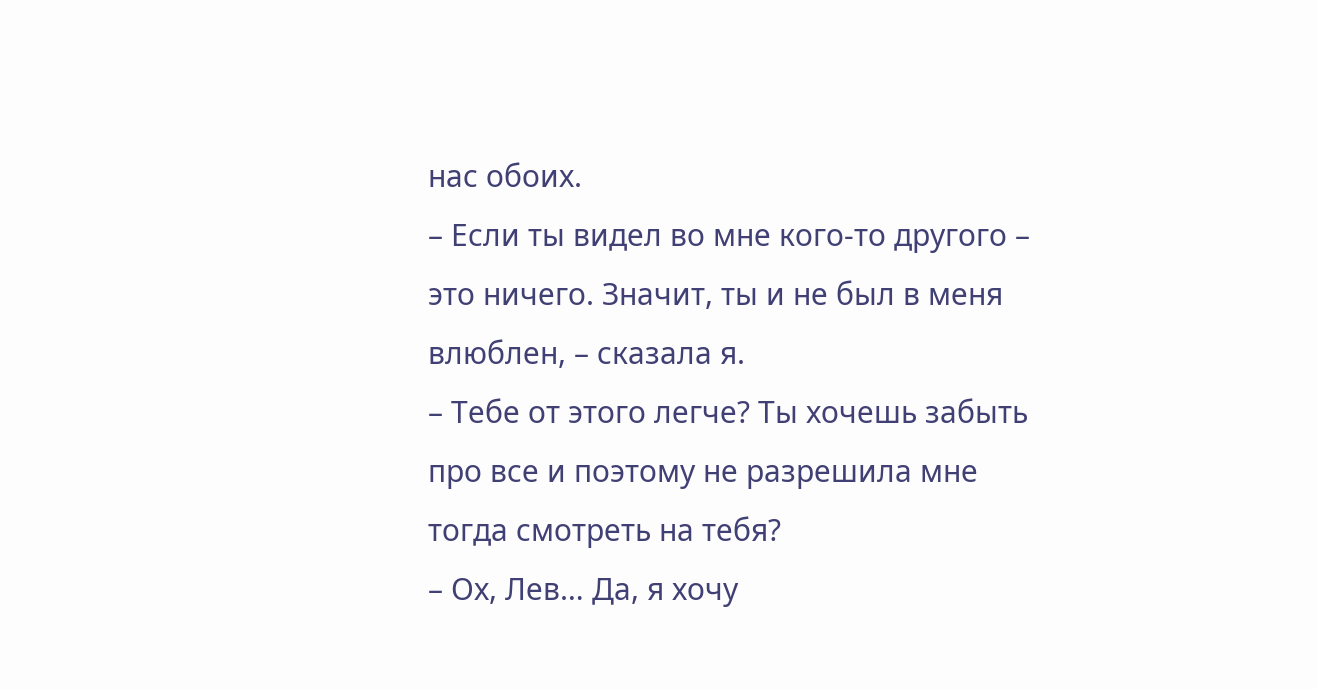нас обоих.
– Если ты видел во мне кого-то другого – это ничего. Значит, ты и не был в меня влюблен, – сказала я.
– Тебе от этого легче? Ты хочешь забыть про все и поэтому не разрешила мне тогда смотреть на тебя?
– Ох, Лев… Да, я хочу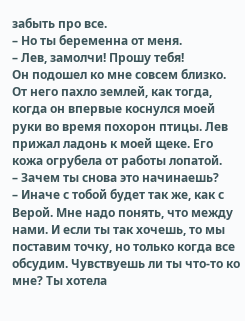забыть про все.
– Но ты беременна от меня.
– Лев, замолчи! Прошу тебя!
Он подошел ко мне совсем близко. От него пахло землей, как тогда, когда он впервые коснулся моей руки во время похорон птицы. Лев прижал ладонь к моей щеке. Его кожа огрубела от работы лопатой.
– Зачем ты снова это начинаешь?
– Иначе с тобой будет так же, как с Верой. Мне надо понять, что между нами. И если ты так хочешь, то мы поставим точку, но только когда все обсудим. Чувствуешь ли ты что-то ко мне? Ты хотела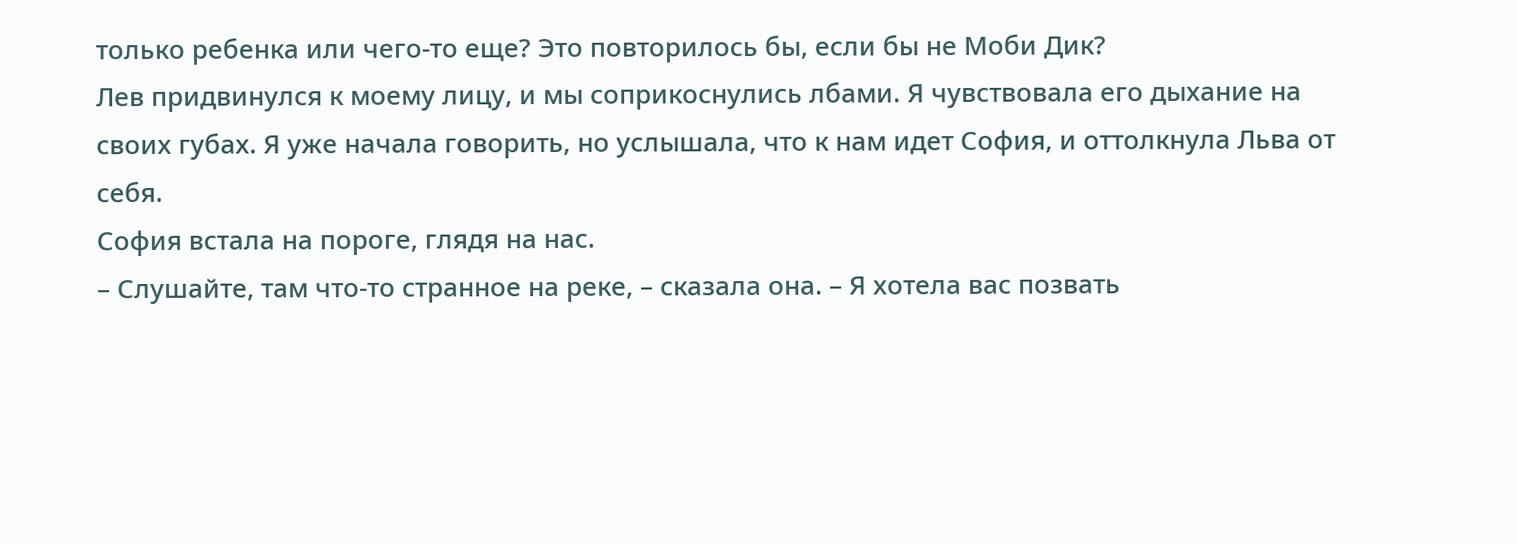только ребенка или чего-то еще? Это повторилось бы, если бы не Моби Дик?
Лев придвинулся к моему лицу, и мы соприкоснулись лбами. Я чувствовала его дыхание на своих губах. Я уже начала говорить, но услышала, что к нам идет София, и оттолкнула Льва от себя.
София встала на пороге, глядя на нас.
– Слушайте, там что-то странное на реке, – сказала она. – Я хотела вас позвать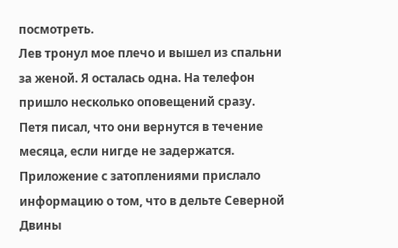посмотреть.
Лев тронул мое плечо и вышел из спальни за женой. Я осталась одна. На телефон пришло несколько оповещений сразу. Петя писал, что они вернутся в течение месяца, если нигде не задержатся. Приложение с затоплениями прислало информацию о том, что в дельте Северной Двины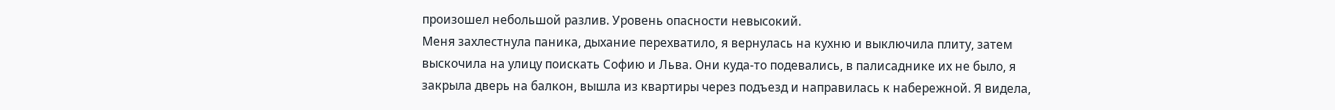произошел небольшой разлив. Уровень опасности невысокий.
Меня захлестнула паника, дыхание перехватило, я вернулась на кухню и выключила плиту, затем выскочила на улицу поискать Софию и Льва. Они куда-то подевались, в палисаднике их не было, я закрыла дверь на балкон, вышла из квартиры через подъезд и направилась к набережной. Я видела,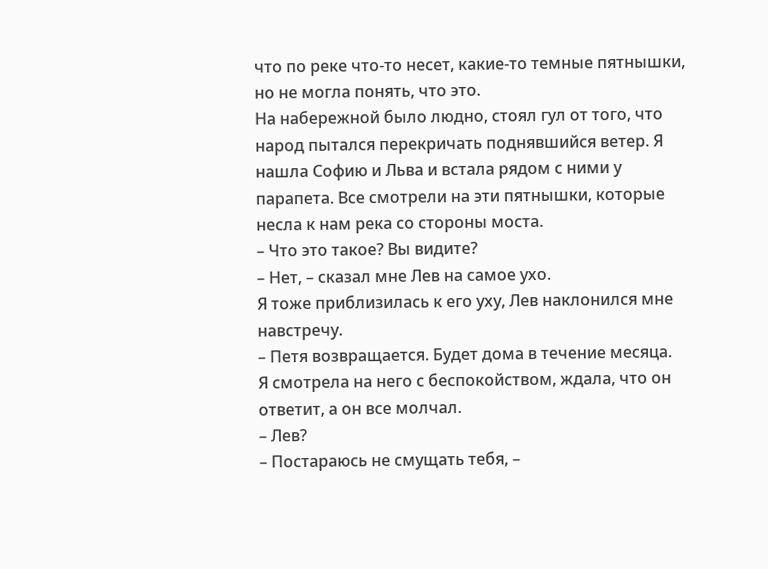что по реке что-то несет, какие-то темные пятнышки, но не могла понять, что это.
На набережной было людно, стоял гул от того, что народ пытался перекричать поднявшийся ветер. Я нашла Софию и Льва и встала рядом с ними у парапета. Все смотрели на эти пятнышки, которые несла к нам река со стороны моста.
– Что это такое? Вы видите?
– Нет, – сказал мне Лев на самое ухо.
Я тоже приблизилась к его уху, Лев наклонился мне навстречу.
– Петя возвращается. Будет дома в течение месяца.
Я смотрела на него с беспокойством, ждала, что он ответит, а он все молчал.
– Лев?
– Постараюсь не смущать тебя, –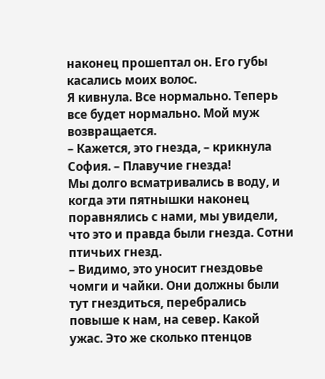наконец прошептал он. Его губы касались моих волос.
Я кивнула. Все нормально. Теперь все будет нормально. Мой муж возвращается.
– Кажется, это гнезда, – крикнула София. – Плавучие гнезда!
Мы долго всматривались в воду, и когда эти пятнышки наконец поравнялись с нами, мы увидели, что это и правда были гнезда. Сотни птичьих гнезд.
– Видимо, это уносит гнездовье чомги и чайки. Они должны были тут гнездиться, перебрались повыше к нам, на север. Какой ужас. Это же сколько птенцов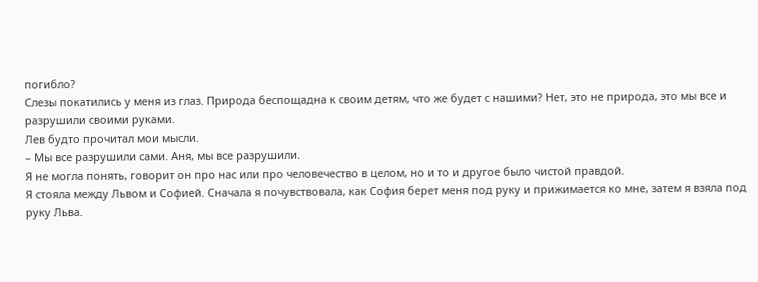погибло?
Слезы покатились у меня из глаз. Природа беспощадна к своим детям, что же будет с нашими? Нет, это не природа, это мы все и разрушили своими руками.
Лев будто прочитал мои мысли.
– Мы все разрушили сами. Аня, мы все разрушили.
Я не могла понять, говорит он про нас или про человечество в целом, но и то и другое было чистой правдой.
Я стояла между Львом и Софией. Сначала я почувствовала, как София берет меня под руку и прижимается ко мне, затем я взяла под руку Льва.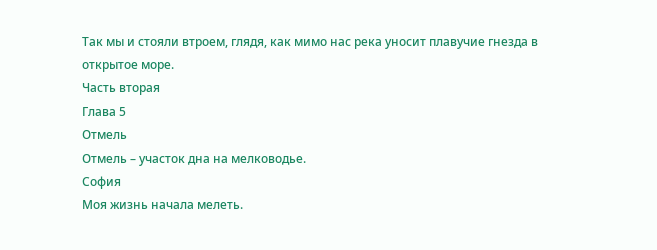Так мы и стояли втроем, глядя, как мимо нас река уносит плавучие гнезда в открытое море.
Часть вторая
Глава 5
Отмель
Отмель – участок дна на мелководье.
София
Моя жизнь начала мелеть.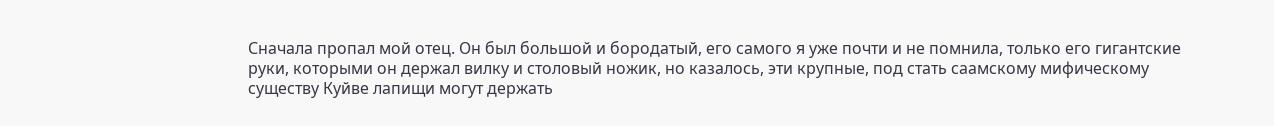Сначала пропал мой отец. Он был большой и бородатый, его самого я уже почти и не помнила, только его гигантские руки, которыми он держал вилку и столовый ножик, но казалось, эти крупные, под стать саамскому мифическому существу Куйве лапищи могут держать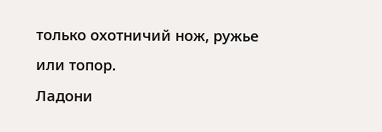только охотничий нож, ружье или топор.
Ладони